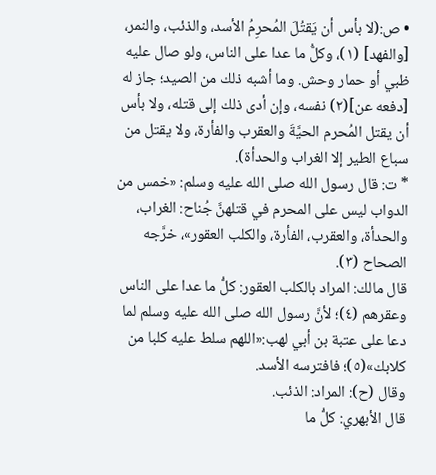• ص:(لا بأس أن يَقتُلَ المُحرِمُ الأسد، والذئب، والنمر، [والفهد] (١)، وكلُّ ما عدا على الناس، ولو صال عليه ظبي أو حمار وحش. وما أشبه ذلك من الصيد؛ جاز له [دفعه عن](٢) نفسه، وإن أدى ذلك إلى قتله، ولا بأس أن يقتل المُحرم الحيَّةَ والعقرب والفأرة، ولا يقتل من سباع الطير إلا الغراب والحدأة).
* ت: قال رسول الله صلى الله عليه وسلم: «خمس من الدواب ليس على المحرم في قتلهنَّ جُناح: الغراب، والحدأة، والعقرب، الفأرة، والكلب العقور»، خرَّجه الصحاح (٣).
قال مالك: المراد بالكلب العقور: كلُّ ما عدا على الناس وعقرهم (٤)؛ لأنَّ رسول الله صلى الله عليه وسلم لما دعا على عتبة بن أبي لهب:«اللهم سلط عليه كلبا من كلابك»(٥)؛ فافترسه الأسد.
وقال (ح): المراد: الذئب.
قال الأبهري: كلُّ ما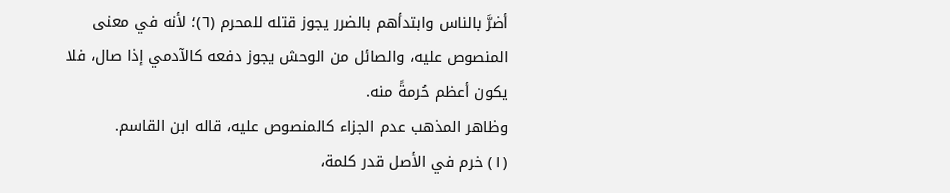أضرَّ بالناس وابتدأهم بالضرر يجوز قتله للمحرم (٦)؛ لأنه في معنى المنصوص عليه، والصائل من الوحش يجوز دفعه كالآدمي إذا صال، فلا يكون أعظم حُرمةً منه.
وظاهر المذهب عدم الجزاء كالمنصوص عليه، قاله ابن القاسم.
(١) خرم في الأصل قدر كلمة،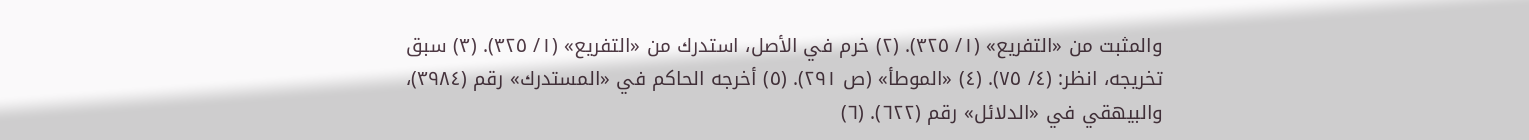والمثبت من «التفريع» (١/ ٣٢٥). (٢) خرم في الأصل، استدرك من «التفريع» (١/ ٣٢٥). (٣) سبق تخريجه، انظر: (٤/ ٧٥). (٤) «الموطأ» (ص ٢٩١). (٥) أخرجه الحاكم في «المستدرك» رقم (٣٩٨٤)، والبيهقي في «الدلائل» رقم (٦٢٢). (٦)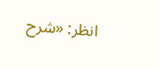انظر: «شرح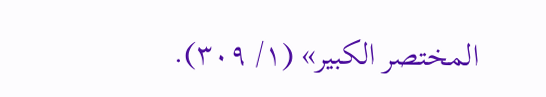المختصر الكبير» (١/ ٣٠٩).